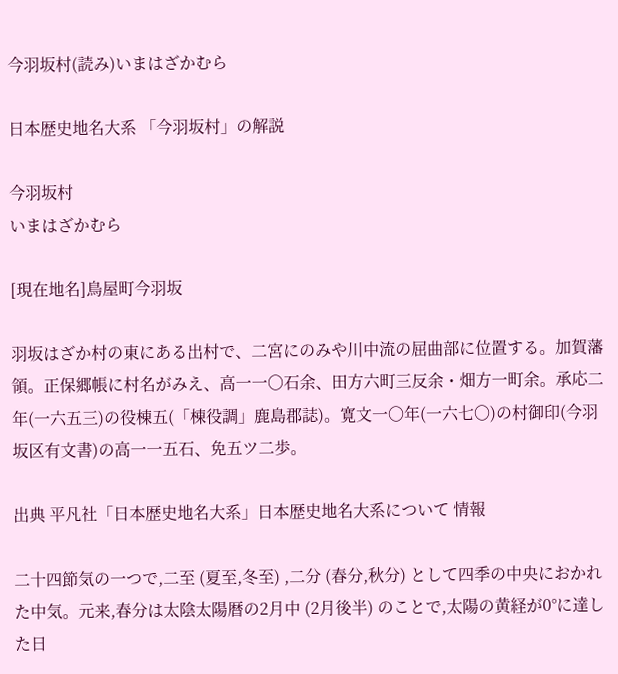今羽坂村(読み)いまはざかむら

日本歴史地名大系 「今羽坂村」の解説

今羽坂村
いまはざかむら

[現在地名]鳥屋町今羽坂

羽坂はざか村の東にある出村で、二宮にのみや川中流の屈曲部に位置する。加賀藩領。正保郷帳に村名がみえ、高一一〇石余、田方六町三反余・畑方一町余。承応二年(一六五三)の役棟五(「棟役調」鹿島郡誌)。寛文一〇年(一六七〇)の村御印(今羽坂区有文書)の高一一五石、免五ツ二歩。

出典 平凡社「日本歴史地名大系」日本歴史地名大系について 情報

二十四節気の一つで,二至 (夏至,冬至) ,二分 (春分,秋分) として四季の中央におかれた中気。元来,春分は太陰太陽暦の2月中 (2月後半) のことで,太陽の黄経が0°に達した日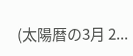(太陽暦の3月 2...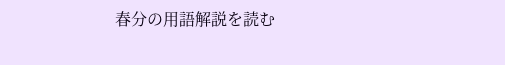春分の用語解説を読む